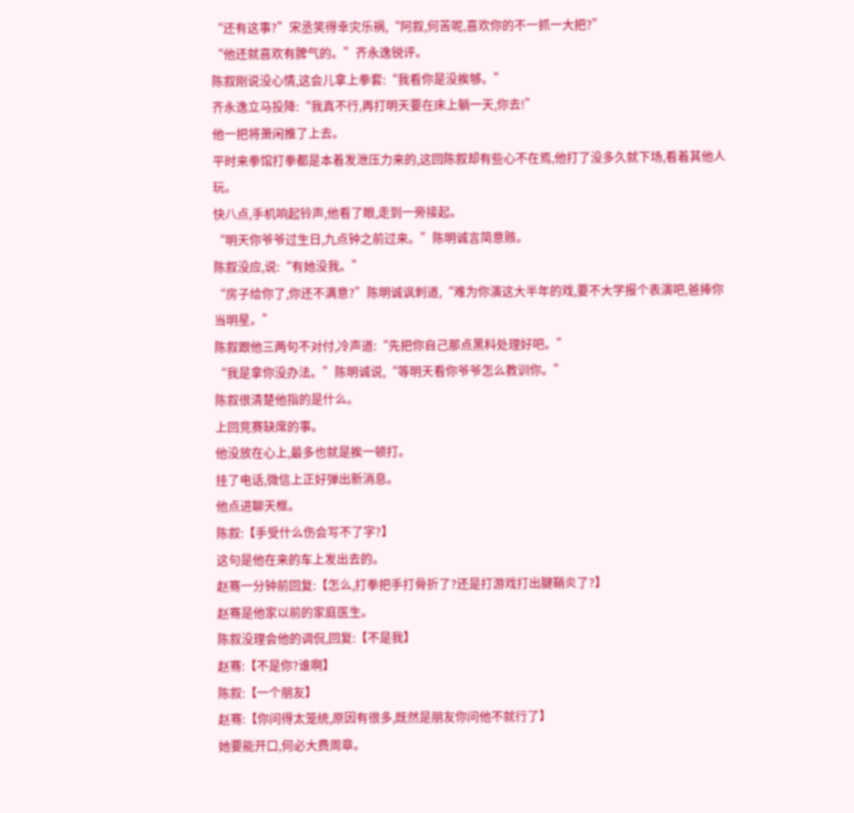“还有这事?”宋丞笑得幸灾乐祸,“阿叙,何苦呢,喜欢你的不一抓一大把?”
“他还就喜欢有脾气的。”齐永逸锐评。
陈叙刚说没心情,这会儿拿上拳套:“我看你是没挨够。”
齐永逸立马投降:“我真不行,再打明天要在床上躺一天,你去!”
他一把将萧闲推了上去。
平时来拳馆打拳都是本着发泄压力来的,这回陈叙却有些心不在焉,他打了没多久就下场,看着其他人玩。
快八点,手机响起铃声,他看了眼,走到一旁接起。
“明天你爷爷过生日,九点钟之前过来。”陈明诚言简意赅。
陈叙没应,说:“有她没我。”
“房子给你了,你还不满意?”陈明诚讽刺道,“难为你演这大半年的戏,要不大学报个表演吧,爸捧你当明星。”
陈叙跟他三两句不对付,冷声道:“先把你自己那点黑料处理好吧。”
“我是拿你没办法。”陈明诚说,“等明天看你爷爷怎么教训你。”
陈叙很清楚他指的是什么。
上回竞赛缺席的事。
他没放在心上,最多也就是挨一顿打。
挂了电话,微信上正好弹出新消息。
他点进聊天框。
陈叙:【手受什么伤会写不了字?】
这句是他在来的车上发出去的。
赵骞一分钟前回复:【怎么,打拳把手打骨折了?还是打游戏打出腱鞘炎了?】
赵骞是他家以前的家庭医生。
陈叙没理会他的调侃,回复:【不是我】
赵骞:【不是你?谁啊】
陈叙:【一个朋友】
赵骞:【你问得太笼统,原因有很多,既然是朋友你问他不就行了】
她要能开口,何必大费周章。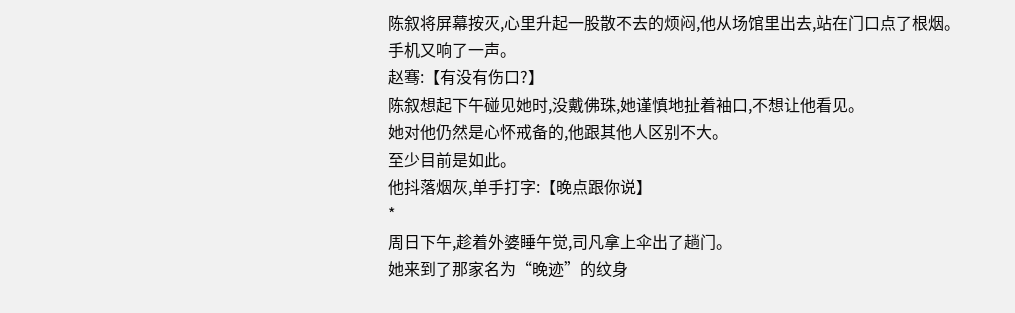陈叙将屏幕按灭,心里升起一股散不去的烦闷,他从场馆里出去,站在门口点了根烟。
手机又响了一声。
赵骞:【有没有伤口?】
陈叙想起下午碰见她时,没戴佛珠,她谨慎地扯着袖口,不想让他看见。
她对他仍然是心怀戒备的,他跟其他人区别不大。
至少目前是如此。
他抖落烟灰,单手打字:【晚点跟你说】
*
周日下午,趁着外婆睡午觉,司凡拿上伞出了趟门。
她来到了那家名为“晚迹”的纹身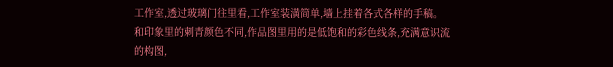工作室,透过玻璃门往里看,工作室装潢简单,墙上挂着各式各样的手稿。
和印象里的刺青颜色不同,作品图里用的是低饱和的彩色线条,充满意识流的构图,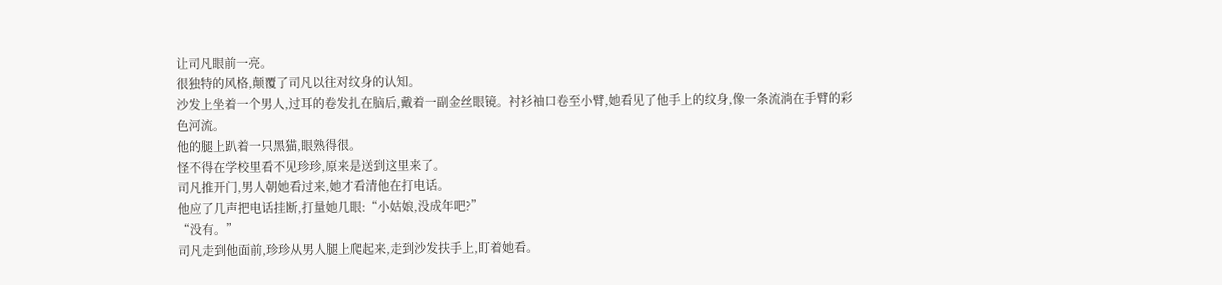让司凡眼前一亮。
很独特的风格,颠覆了司凡以往对纹身的认知。
沙发上坐着一个男人,过耳的卷发扎在脑后,戴着一副金丝眼镜。衬衫袖口卷至小臂,她看见了他手上的纹身,像一条流淌在手臂的彩色河流。
他的腿上趴着一只黑猫,眼熟得很。
怪不得在学校里看不见珍珍,原来是送到这里来了。
司凡推开门,男人朝她看过来,她才看清他在打电话。
他应了几声把电话挂断,打量她几眼:“小姑娘,没成年吧?”
“没有。”
司凡走到他面前,珍珍从男人腿上爬起来,走到沙发扶手上,盯着她看。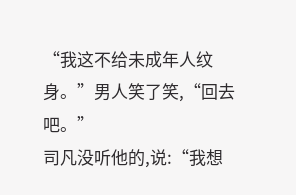“我这不给未成年人纹身。”男人笑了笑,“回去吧。”
司凡没听他的,说:“我想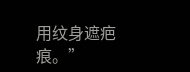用纹身遮疤痕。”